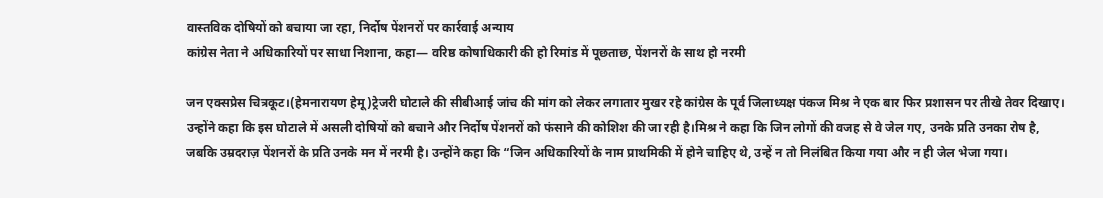वास्तविक दोषियों को बचाया जा रहा, निर्दोष पेंशनरों पर कार्रवाई अन्याय
कांग्रेस नेता ने अधिकारियों पर साधा निशाना, कहा— वरिष्ठ कोषाधिकारी की हो रिमांड में पूछताछ, पेंशनरों के साथ हो नरमी

जन एक्सप्रेस चित्रकूट।(हेमनारायण हेमू)ट्रेजरी घोटाले की सीबीआई जांच की मांग को लेकर लगातार मुखर रहे कांग्रेस के पूर्व जिलाध्यक्ष पंकज मिश्र ने एक बार फिर प्रशासन पर तीखे तेवर दिखाए। उन्होंने कहा कि इस घोटाले में असली दोषियों को बचाने और निर्दोष पेंशनरों को फंसाने की कोशिश की जा रही है।मिश्र ने कहा कि जिन लोगों की वजह से वे जेल गए, उनके प्रति उनका रोष है, जबकि उम्रदराज़ पेंशनरों के प्रति उनके मन में नरमी है। उन्होंने कहा कि “जिन अधिकारियों के नाम प्राथमिकी में होने चाहिए थे, उन्हें न तो निलंबित किया गया और न ही जेल भेजा गया।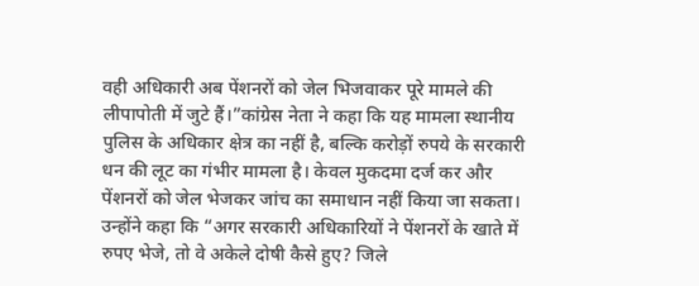वही अधिकारी अब पेंशनरों को जेल भिजवाकर पूरे मामले की लीपापोती में जुटे हैं।”कांग्रेस नेता ने कहा कि यह मामला स्थानीय पुलिस के अधिकार क्षेत्र का नहीं है, बल्कि करोड़ों रुपये के सरकारी धन की लूट का गंभीर मामला है। केवल मुकदमा दर्ज कर और पेंशनरों को जेल भेजकर जांच का समाधान नहीं किया जा सकता।
उन्होंने कहा कि “अगर सरकारी अधिकारियों ने पेंशनरों के खाते में रुपए भेजे, तो वे अकेले दोषी कैसे हुए? जिले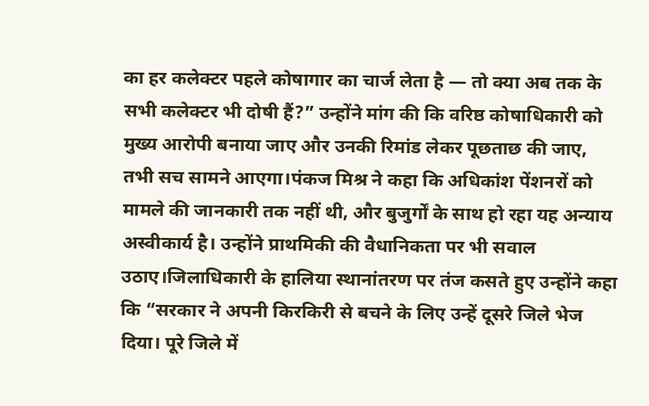का हर कलेक्टर पहले कोषागार का चार्ज लेता है — तो क्या अब तक के सभी कलेक्टर भी दोषी हैं?” उन्होंने मांग की कि वरिष्ठ कोषाधिकारी को मुख्य आरोपी बनाया जाए और उनकी रिमांड लेकर पूछताछ की जाए, तभी सच सामने आएगा।पंकज मिश्र ने कहा कि अधिकांश पेंशनरों को मामले की जानकारी तक नहीं थी, और बुजुर्गों के साथ हो रहा यह अन्याय अस्वीकार्य है। उन्होंने प्राथमिकी की वैधानिकता पर भी सवाल उठाए।जिलाधिकारी के हालिया स्थानांतरण पर तंज कसते हुए उन्होंने कहा कि “सरकार ने अपनी किरकिरी से बचने के लिए उन्हें दूसरे जिले भेज दिया। पूरे जिले में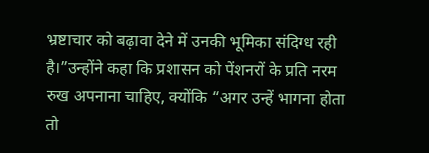भ्रष्टाचार को बढ़ावा देने में उनकी भूमिका संदिग्ध रही है।”उन्होंने कहा कि प्रशासन को पेंशनरों के प्रति नरम रुख अपनाना चाहिए, क्योंकि “अगर उन्हें भागना होता तो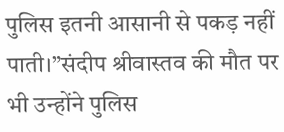पुलिस इतनी आसानी से पकड़ नहीं पाती।”संदीप श्रीवास्तव की मौत पर भी उन्होंने पुलिस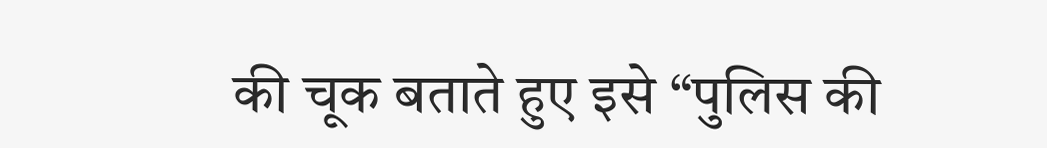की चूक बताते हुए इसे “पुलिस की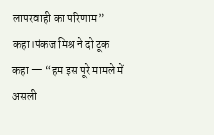लापरवाही का परिणाम” कहा।पंकज मिश्र ने दो टूक कहा — “हम इस पूरे मामले में असली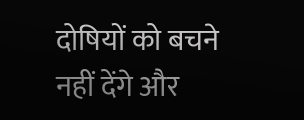दोषियों को बचने नहीं देंगे और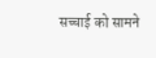सच्चाई को सामने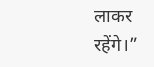लाकर रहेंगे।”